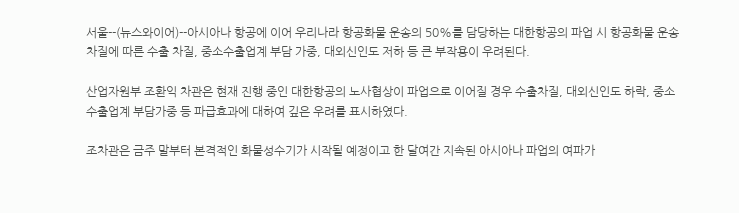서울--(뉴스와이어)--아시아나 항공에 이어 우리나라 항공화물 운송의 50%를 담당하는 대한항공의 파업 시 항공화물 운송차질에 따른 수출 차질, 중소수출업계 부담 가중, 대외신인도 저하 등 큰 부작용이 우려된다.

산업자원부 조환익 차관은 현재 진행 중인 대한항공의 노사협상이 파업으로 이어질 경우 수출차질, 대외신인도 하락, 중소수출업계 부담가중 등 파급효과에 대하여 깊은 우려를 표시하였다.

조차관은 금주 말부터 본격적인 화물성수기가 시작될 예정이고 한 달여간 지속된 아시아나 파업의 여파가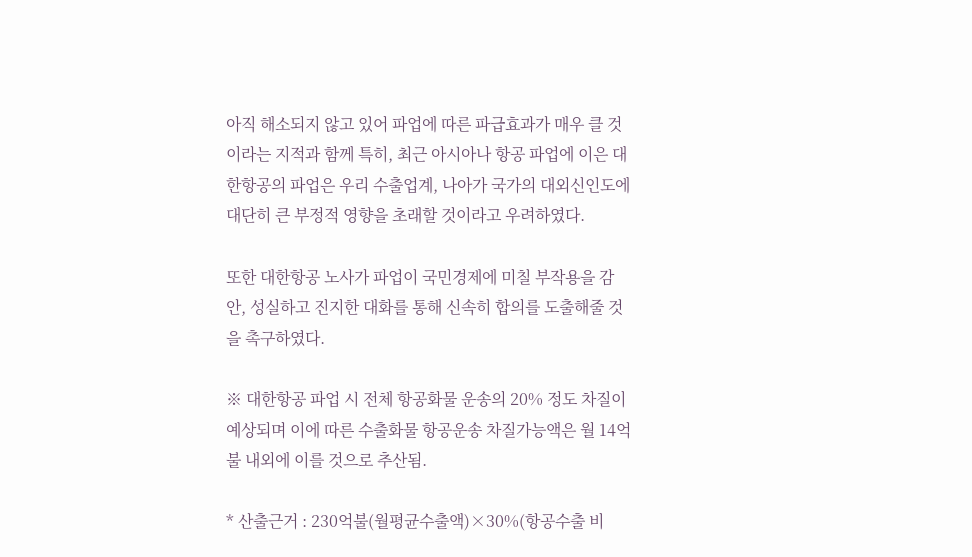아직 해소되지 않고 있어 파업에 따른 파급효과가 매우 클 것이라는 지적과 함께 특히, 최근 아시아나 항공 파업에 이은 대한항공의 파업은 우리 수출업계, 나아가 국가의 대외신인도에 대단히 큰 부정적 영향을 초래할 것이라고 우려하였다.

또한 대한항공 노사가 파업이 국민경제에 미칠 부작용을 감안, 성실하고 진지한 대화를 통해 신속히 합의를 도출해줄 것을 촉구하였다.

※ 대한항공 파업 시 전체 항공화물 운송의 20% 정도 차질이 예상되며 이에 따른 수출화물 항공운송 차질가능액은 월 14억불 내외에 이를 것으로 추산됨.

* 산출근거 : 230억불(월평균수출액)×30%(항공수출 비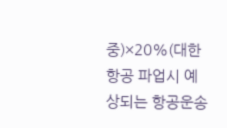중)×20%(대한항공 파업시 예상되는 항공운송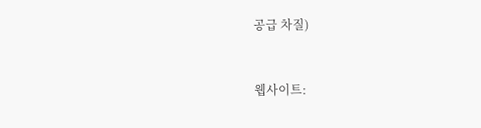공급 차질)


웹사이트: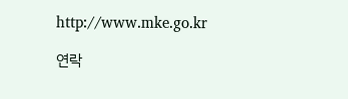http://www.mke.go.kr

연락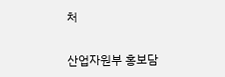처

산업자원부 홍보담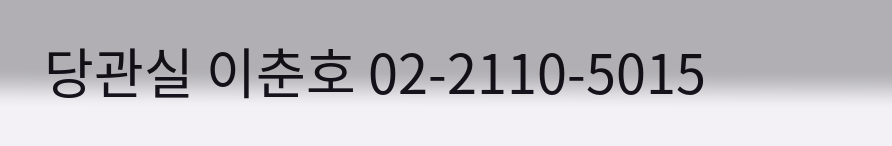당관실 이춘호 02-2110-5015